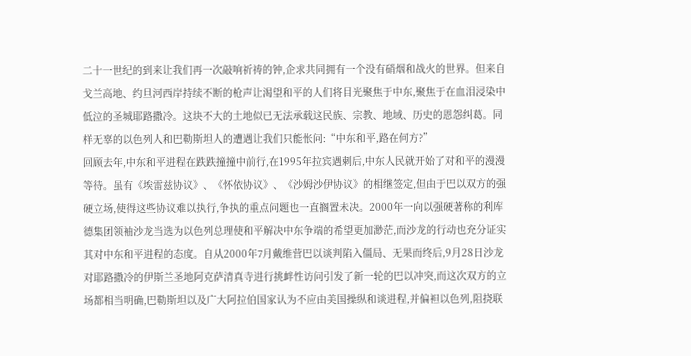二十一世纪的到来让我们再一次敲响祈祷的钟,企求共同拥有一个没有硝烟和战火的世界。但来自戈兰高地、约旦河西岸持续不断的枪声让渴望和平的人们将目光聚焦于中东,聚焦于在血泪浸染中低泣的圣城耶路撒冷。这块不大的土地似已无法承载这民族、宗教、地域、历史的恩怨纠葛。同样无辜的以色列人和巴勒斯坦人的遭遇让我们只能怅问:“中东和平,路在何方?”
回顾去年,中东和平进程在跌跌撞撞中前行,在1995年拉宾遇刺后,中东人民就开始了对和平的漫漫等待。虽有《埃雷兹协议》、《怀依协议》、《沙姆沙伊协议》的相继签定,但由于巴以双方的强硬立场,使得这些协议难以执行,争执的重点问题也一直搁置未决。2000年一向以强硬著称的利库德集团领袖沙龙当选为以色列总理使和平解决中东争端的希望更加渺茫,而沙龙的行动也充分证实其对中东和平进程的态度。自从2000年7月戴维营巴以谈判陷入僵局、无果而终后,9月28日沙龙对耶路撒冷的伊斯兰圣地阿克萨清真寺进行挑衅性访问引发了新一轮的巴以冲突,而这次双方的立场都相当明确,巴勒斯坦以及广大阿拉伯国家认为不应由美国操纵和谈进程,并偏袒以色列,阻挠联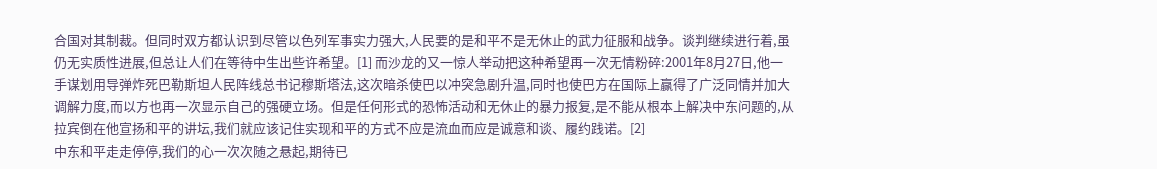合国对其制裁。但同时双方都认识到尽管以色列军事实力强大,人民要的是和平不是无休止的武力征服和战争。谈判继续进行着,虽仍无实质性进展,但总让人们在等待中生出些许希望。[1] 而沙龙的又一惊人举动把这种希望再一次无情粉碎:2001年8月27日,他一手谋划用导弹炸死巴勒斯坦人民阵线总书记穆斯塔法,这次暗杀使巴以冲突急剧升温,同时也使巴方在国际上赢得了广泛同情并加大调解力度,而以方也再一次显示自己的强硬立场。但是任何形式的恐怖活动和无休止的暴力报复,是不能从根本上解决中东问题的,从拉宾倒在他宣扬和平的讲坛,我们就应该记住实现和平的方式不应是流血而应是诚意和谈、履约践诺。[2]
中东和平走走停停,我们的心一次次随之悬起,期待已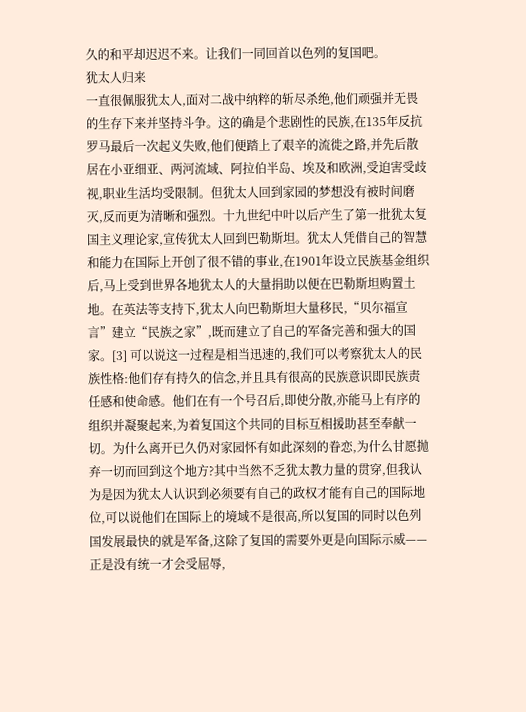久的和平却迟迟不来。让我们一同回首以色列的复国吧。
犹太人归来
一直很佩服犹太人,面对二战中纳粹的斩尽杀绝,他们顽强并无畏的生存下来并坚持斗争。这的确是个悲剧性的民族,在135年反抗罗马最后一次起义失败,他们便踏上了艰辛的流徙之路,并先后散居在小亚细亚、两河流域、阿拉伯半岛、埃及和欧洲,受迫害受歧视,职业生活均受限制。但犹太人回到家园的梦想没有被时间磨灭,反而更为清晰和强烈。十九世纪中叶以后产生了第一批犹太复国主义理论家,宣传犹太人回到巴勒斯坦。犹太人凭借自己的智慧和能力在国际上开创了很不错的事业,在1901年设立民族基金组织后,马上受到世界各地犹太人的大量捐助以便在巴勒斯坦购置土地。在英法等支持下,犹太人向巴勒斯坦大量移民,“贝尔福宣言”建立“民族之家”,既而建立了自己的军备完善和强大的国家。[3] 可以说这一过程是相当迅速的,我们可以考察犹太人的民族性格:他们存有持久的信念,并且具有很高的民族意识即民族责任感和使命感。他们在有一个号召后,即使分散,亦能马上有序的组织并凝聚起来,为着复国这个共同的目标互相援助甚至奉献一切。为什么离开已久仍对家园怀有如此深刻的眷恋,为什么甘愿抛弃一切而回到这个地方?其中当然不乏犹太教力量的贯穿,但我认为是因为犹太人认识到必须要有自己的政权才能有自己的国际地位,可以说他们在国际上的境域不是很高,所以复国的同时以色列国发展最快的就是军备,这除了复国的需要外更是向国际示威——正是没有统一才会受屈辱,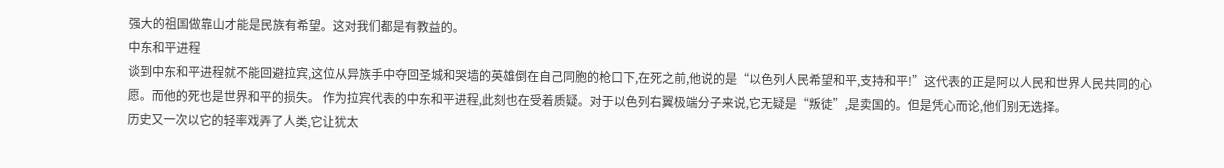强大的祖国做靠山才能是民族有希望。这对我们都是有教益的。
中东和平进程
谈到中东和平进程就不能回避拉宾,这位从异族手中夺回圣城和哭墙的英雄倒在自己同胞的枪口下,在死之前,他说的是“以色列人民希望和平,支持和平!”这代表的正是阿以人民和世界人民共同的心愿。而他的死也是世界和平的损失。 作为拉宾代表的中东和平进程,此刻也在受着质疑。对于以色列右翼极端分子来说,它无疑是“叛徒”,是卖国的。但是凭心而论,他们别无选择。
历史又一次以它的轻率戏弄了人类,它让犹太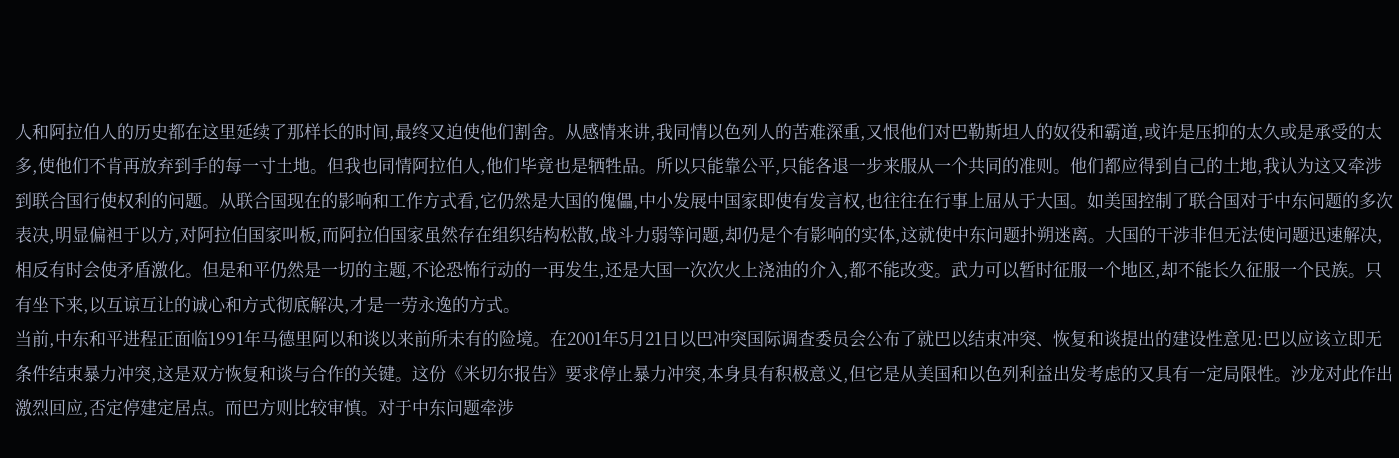人和阿拉伯人的历史都在这里延续了那样长的时间,最终又迫使他们割舍。从感情来讲,我同情以色列人的苦难深重,又恨他们对巴勒斯坦人的奴役和霸道,或许是压抑的太久或是承受的太多,使他们不肯再放弃到手的每一寸土地。但我也同情阿拉伯人,他们毕竟也是牺牲品。所以只能靠公平,只能各退一步来服从一个共同的准则。他们都应得到自己的土地,我认为这又牵涉到联合国行使权利的问题。从联合国现在的影响和工作方式看,它仍然是大国的傀儡,中小发展中国家即使有发言权,也往往在行事上屈从于大国。如美国控制了联合国对于中东问题的多次表决,明显偏袒于以方,对阿拉伯国家叫板,而阿拉伯国家虽然存在组织结构松散,战斗力弱等问题,却仍是个有影响的实体,这就使中东问题扑朔迷离。大国的干涉非但无法使问题迅速解决,相反有时会使矛盾激化。但是和平仍然是一切的主题,不论恐怖行动的一再发生,还是大国一次次火上浇油的介入,都不能改变。武力可以暂时征服一个地区,却不能长久征服一个民族。只有坐下来,以互谅互让的诚心和方式彻底解决,才是一劳永逸的方式。
当前,中东和平进程正面临1991年马德里阿以和谈以来前所未有的险境。在2001年5月21日以巴冲突国际调查委员会公布了就巴以结束冲突、恢复和谈提出的建设性意见:巴以应该立即无条件结束暴力冲突,这是双方恢复和谈与合作的关键。这份《米切尔报告》要求停止暴力冲突,本身具有积极意义,但它是从美国和以色列利益出发考虑的又具有一定局限性。沙龙对此作出激烈回应,否定停建定居点。而巴方则比较审慎。对于中东问题牵涉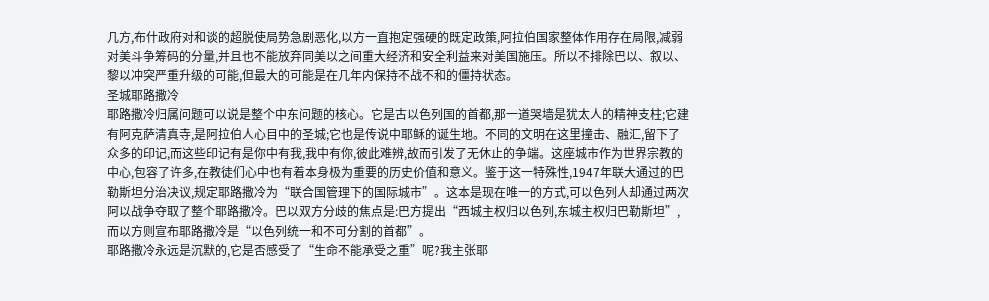几方,布什政府对和谈的超脱使局势急剧恶化,以方一直抱定强硬的既定政策,阿拉伯国家整体作用存在局限,减弱对美斗争筹码的分量,并且也不能放弃同美以之间重大经济和安全利益来对美国施压。所以不排除巴以、叙以、黎以冲突严重升级的可能,但最大的可能是在几年内保持不战不和的僵持状态。
圣城耶路撒冷
耶路撒冷归属问题可以说是整个中东问题的核心。它是古以色列国的首都,那一道哭墙是犹太人的精神支柱;它建有阿克萨清真寺,是阿拉伯人心目中的圣城;它也是传说中耶稣的诞生地。不同的文明在这里撞击、融汇,留下了众多的印记,而这些印记有是你中有我,我中有你,彼此难辨,故而引发了无休止的争端。这座城市作为世界宗教的中心,包容了许多,在教徒们心中也有着本身极为重要的历史价值和意义。鉴于这一特殊性,1947年联大通过的巴勒斯坦分治决议,规定耶路撒冷为“联合国管理下的国际城市”。这本是现在唯一的方式,可以色列人却通过两次阿以战争夺取了整个耶路撒冷。巴以双方分歧的焦点是:巴方提出“西城主权归以色列,东城主权归巴勒斯坦”,而以方则宣布耶路撒冷是“以色列统一和不可分割的首都”。
耶路撒冷永远是沉默的,它是否感受了“生命不能承受之重”呢?我主张耶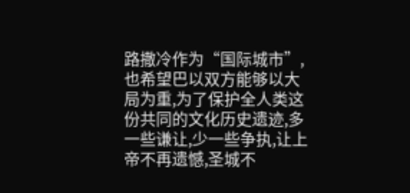路撒冷作为“国际城市”,也希望巴以双方能够以大局为重,为了保护全人类这份共同的文化历史遗迹,多一些谦让,少一些争执,让上帝不再遗憾,圣城不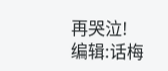再哭泣!
编辑:话梅